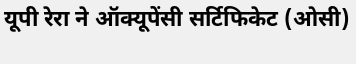यूपी रेरा ने ऑक्यूपेंसी सर्टिफिकेट (ओसी)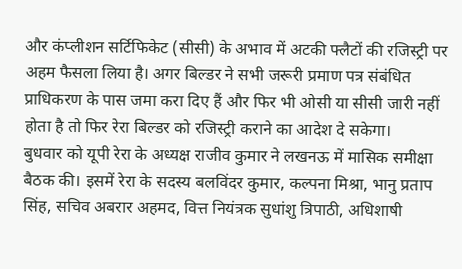और कंप्लीशन सर्टिफिकेट (सीसी) के अभाव में अटकी फ्लैटों की रजिस्ट्री पर अहम फैसला लिया है। अगर बिल्डर ने सभी जरूरी प्रमाण पत्र संबंधित प्राधिकरण के पास जमा करा दिए हैं और फिर भी ओसी या सीसी जारी नहीं होता है तो फिर रेरा बिल्डर को रजिस्ट्री कराने का आदेश दे सकेगा।
बुधवार को यूपी रेरा के अध्यक्ष राजीव कुमार ने लखनऊ में मासिक समीक्षा बैठक की। इसमें रेरा के सदस्य बलविंदर कुमार, कल्पना मिश्रा, भानु प्रताप सिंह, सचिव अबरार अहमद, वित्त नियंत्रक सुधांशु त्रिपाठी, अधिशाषी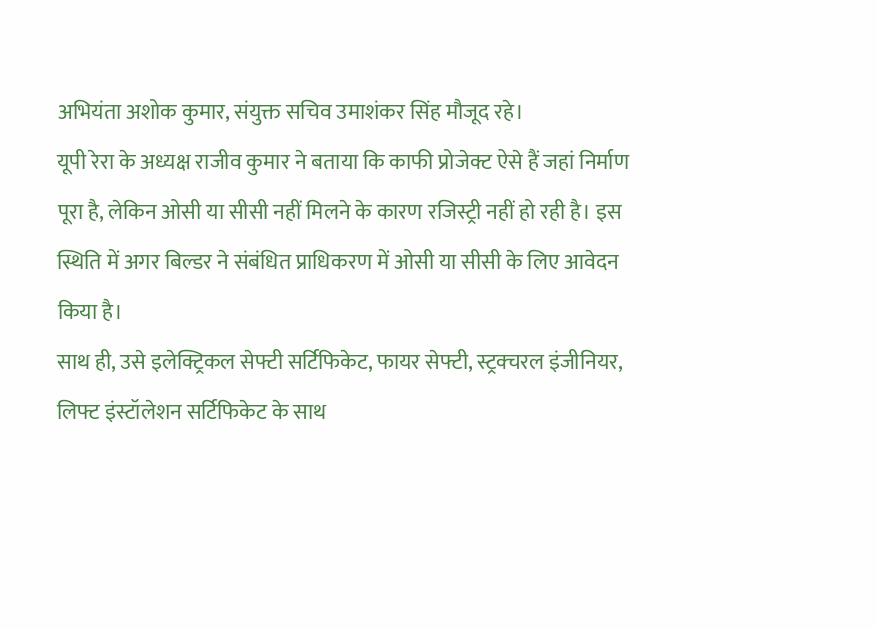अभियंता अशोक कुमार, संयुक्त सचिव उमाशंकर सिंह मौजूद रहे।
यूपी रेरा के अध्यक्ष राजीव कुमार ने बताया कि काफी प्रोजेक्ट ऐसे हैं जहां निर्माण पूरा है, लेकिन ओसी या सीसी नहीं मिलने के कारण रजिस्ट्री नहीं हो रही है। इस स्थिति में अगर बिल्डर ने संबंधित प्राधिकरण में ओसी या सीसी के लिए आवेदन किया है।
साथ ही, उसे इलेक्ट्रिकल सेफ्टी सर्टिफिकेट, फायर सेफ्टी, स्ट्रक्चरल इंजीनियर, लिफ्ट इंस्टॉलेशन सर्टिफिकेट के साथ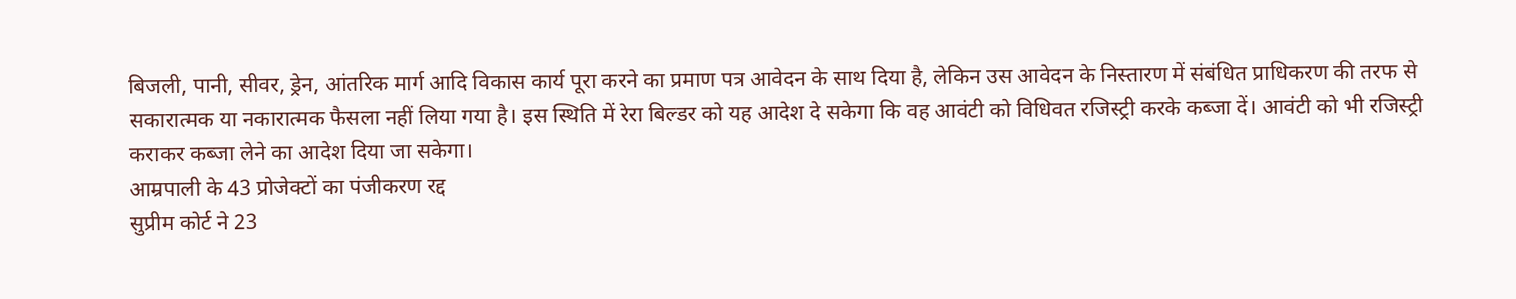बिजली, पानी, सीवर, ड्रेन, आंतरिक मार्ग आदि विकास कार्य पूरा करने का प्रमाण पत्र आवेदन के साथ दिया है, लेकिन उस आवेदन के निस्तारण में संबंधित प्राधिकरण की तरफ से सकारात्मक या नकारात्मक फैसला नहीं लिया गया है। इस स्थिति में रेरा बिल्डर को यह आदेश दे सकेगा कि वह आवंटी को विधिवत रजिस्ट्री करके कब्जा दें। आवंटी को भी रजिस्ट्री कराकर कब्जा लेने का आदेश दिया जा सकेगा।
आम्रपाली के 43 प्रोजेक्टों का पंजीकरण रद्द
सुप्रीम कोर्ट ने 23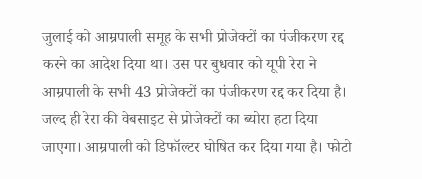जुलाई को आम्रपाली समूह के सभी प्रोजेक्टों का पंजीकरण रद्द करने का आदेश दिया था। उस पर बुधवार को यूपी रेरा ने आम्रपाली के सभी 43 प्रोजेक्टों का पंजीकरण रद्द कर दिया है। जल्द ही रेरा की वेबसाइट से प्रोजेक्टों का ब्योरा हटा दिया जाएगा। आम्रपाली को डिफॉल्टर घोषित कर दिया गया है। फोटो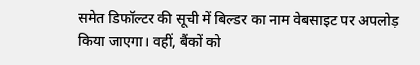समेत डिफॉल्टर की सूची में बिल्डर का नाम वेबसाइट पर अपलोड़ किया जाएगा। वहीं, बैंकों को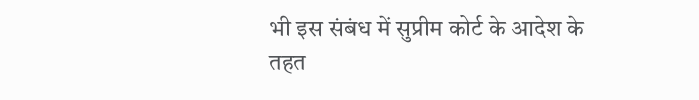भी इस संबंध में सुप्रीम कोर्ट के आदेश के तहत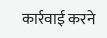कार्रवाई करने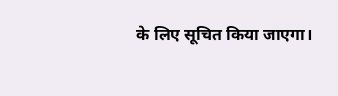के लिए सूचित किया जाएगा।